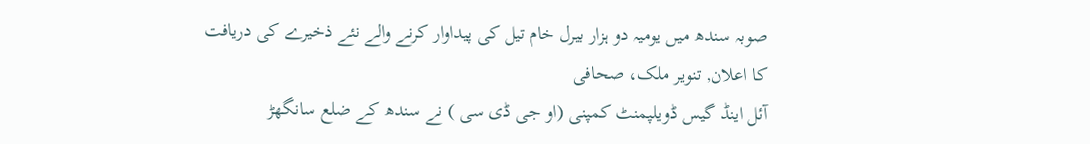صوبہ سندھ میں یومیہ دو ہزار بیرل خام تیل کی پیداوار کرنے والے نئے ذخیرے کی دریافت کا اعلان, تنویر ملک، صحافی
آئل اینڈ گیس ڈویلپمنٹ کمپنی (او جی ڈی سی ) نے سندھ کے ضلع سانگھڑ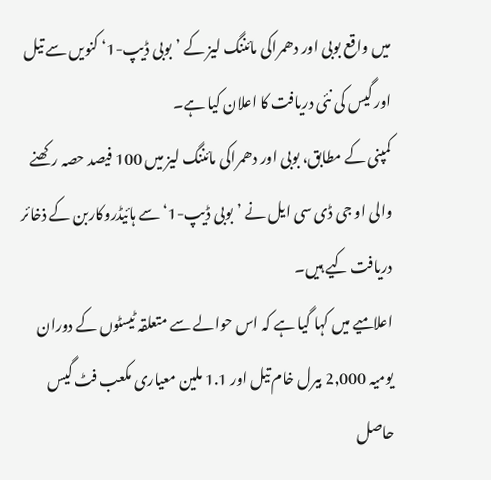میں واقع بوبی اور دھمراکی مائننگ لیز کے ’بوبی ڈیپ-1‘ کنویں سے تیل اور گیس کی نئی دریافت کا اعلان کیا ہے۔
کمپنی کے مطابق، بوبی اور دھمراکی مائننگ لیز میں 100 فیصد حصہ رکھنے والی او جی ڈی سی ایل نے ’بوبی ڈیپ-1‘ سے ہائیڈروکاربن کے ذخائر دریافت کیے ہیں۔
اعلامیے میں کہا گیا ہے کہ اس حوالے سے متعلقہ ٹیسٹوں کے دوران یومیہ 2,000 بیرل خام تیل اور 1.1 ملین معیاری مکعب فٹ گیس حاصل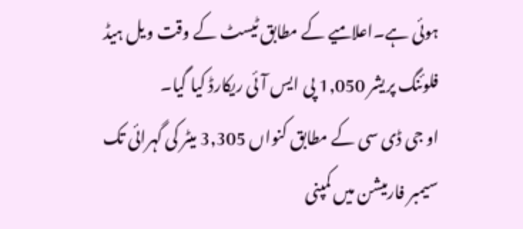ہوئی ہے۔اعلامیے کے مطابق ٹیسٹ کے وقت ویل ہیڈ فلوئنگ پریشر 1,050 پی ایس آئی ریکارڈ کیا گیا۔
او جی ڈی سی کے مطابق کنواں 3,305 میٹر کی گہرائی تک سیمبر فارمیشن میں کمپنی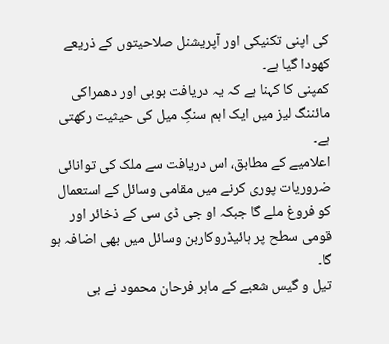کی اپنی تکنیکی اور آپریشنل صلاحیتوں کے ذریعے کھودا گیا ہے۔
کمپنی کا کہنا ہے کہ یہ دریافت بوبی اور دھمراکی مائننگ لیز میں ایک اہم سنگِ میل کی حیثیت رکھتی ہے۔
اعلامیے کے مطابق، اس دریافت سے ملک کی توانائی ضروریات پوری کرنے میں مقامی وسائل کے استعمال کو فروغ ملے گا جبکہ او جی ڈی سی کے ذخائر اور قومی سطح پر ہائیڈروکاربن وسائل میں بھی اضافہ ہو گا۔
تیل و گیس شعبے کے ماہر فرحان محمود نے بی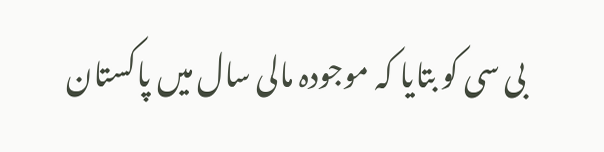بی سی کو بتایا کہ موجودہ مالی سال میں پاکستان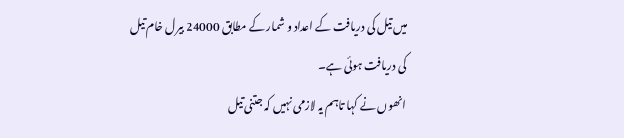میں تیل کی دریافت کے اعداد و شمار کے مطابق 24000 بیرل خام تیل کی دریافت ہوئی ہے۔
انھوں نے کہا تاہم یہ لازمی نہیں کہ جتنی تیل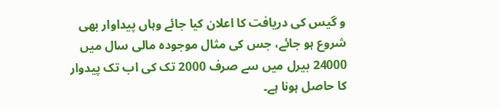و گیس کی دریافت کا اعلان کیا جائے وہاں پیداوار بھی شروع ہو جائے، جس کی مثال موجودہ مالی سال میں 24000 بیرل میں سے صرف 2000 تک کی اب تک پیدوار کا حاصل ہونا ہے۔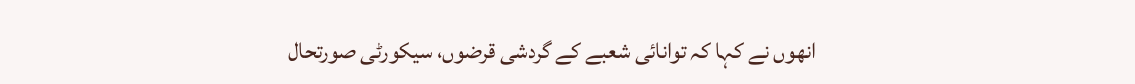انھوں نے کہا کہ توانائی شعبے کے گردشی قرضوں، سیکورٹی صورتحال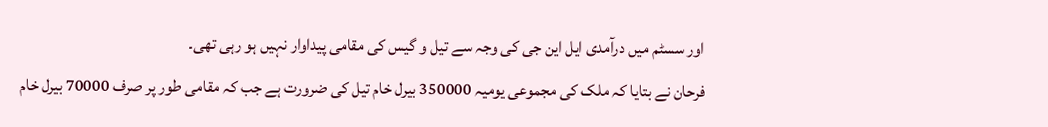اور سسٹم میں درآمدی ایل این جی کی وجہ سے تیل و گیس کی مقامی پیداوار نہیں ہو رہی تھی۔
فرحان نے بتایا کہ ملک کی مجموعی یومیہ 350000 بیرل خام تیل کی ضرورت ہے جب کہ مقامی طور پر صرف 70000 بیرل خام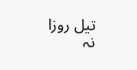تیل روزا نہ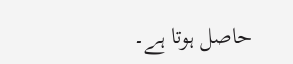حاصل ہوتا ہے۔